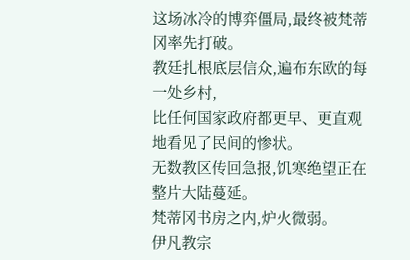这场冰冷的博弈僵局,最终被梵蒂冈率先打破。
教廷扎根底层信众,遍布东欧的每一处乡村,
比任何国家政府都更早、更直观地看见了民间的惨状。
无数教区传回急报,饥寒绝望正在整片大陆蔓延。
梵蒂冈书房之内,炉火微弱。
伊凡教宗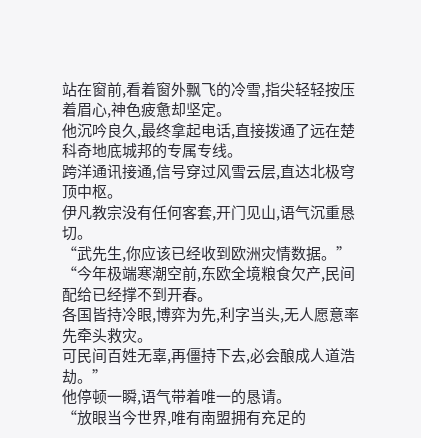站在窗前,看着窗外飘飞的冷雪,指尖轻轻按压着眉心,神色疲惫却坚定。
他沉吟良久,最终拿起电话,直接拨通了远在楚科奇地底城邦的专属专线。
跨洋通讯接通,信号穿过风雪云层,直达北极穹顶中枢。
伊凡教宗没有任何客套,开门见山,语气沉重恳切。
“武先生,你应该已经收到欧洲灾情数据。”
“今年极端寒潮空前,东欧全境粮食欠产,民间配给已经撑不到开春。
各国皆持冷眼,博弈为先,利字当头,无人愿意率先牵头救灾。
可民间百姓无辜,再僵持下去,必会酿成人道浩劫。”
他停顿一瞬,语气带着唯一的恳请。
“放眼当今世界,唯有南盟拥有充足的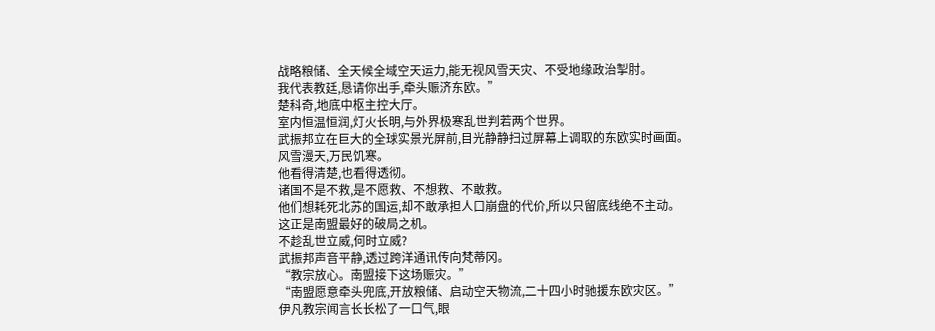战略粮储、全天候全域空天运力,能无视风雪天灾、不受地缘政治掣肘。
我代表教廷,恳请你出手,牵头赈济东欧。”
楚科奇,地底中枢主控大厅。
室内恒温恒润,灯火长明,与外界极寒乱世判若两个世界。
武振邦立在巨大的全球实景光屏前,目光静静扫过屏幕上调取的东欧实时画面。
风雪漫天,万民饥寒。
他看得清楚,也看得透彻。
诸国不是不救,是不愿救、不想救、不敢救。
他们想耗死北苏的国运,却不敢承担人口崩盘的代价,所以只留底线绝不主动。
这正是南盟最好的破局之机。
不趁乱世立威,何时立威?
武振邦声音平静,透过跨洋通讯传向梵蒂冈。
“教宗放心。南盟接下这场赈灾。”
“南盟愿意牵头兜底,开放粮储、启动空天物流,二十四小时驰援东欧灾区。”
伊凡教宗闻言长长松了一口气,眼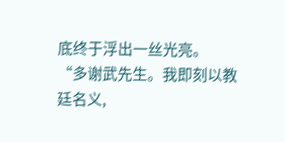底终于浮出一丝光亮。
“多谢武先生。我即刻以教廷名义,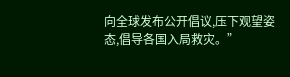向全球发布公开倡议,压下观望姿态,倡导各国入局救灾。”